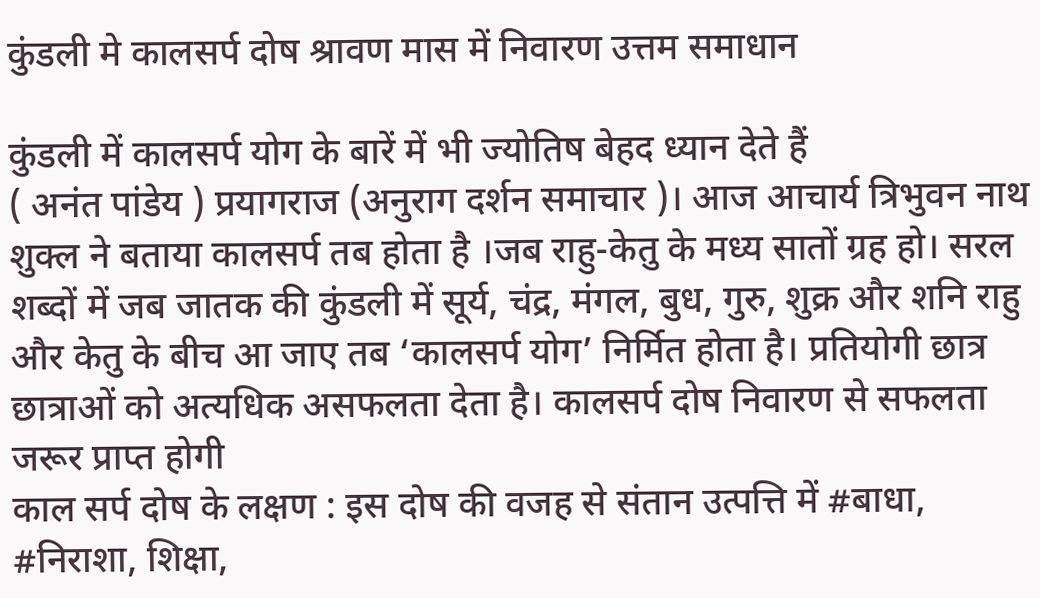कुंडली मे कालसर्प दोष श्रावण मास में निवारण उत्तम समाधान

कुंडली में कालसर्प योग के बारें में भी ज्योतिष बेहद ध्यान देते हैं
( अनंत पांडेय ) प्रयागराज (अनुराग दर्शन समाचार )। आज आचार्य त्रिभुवन नाथ शुक्ल ने बताया कालसर्प तब होता है ।जब राहु-केतु के मध्य सातों ग्रह हो। सरल शब्दों में जब जातक की कुंडली में सूर्य, चंद्र, मंगल, बुध, गुरु, शुक्र और शनि राहु और केतु के बीच आ जाए तब ‘कालसर्प योग’ निर्मित होता है। प्रतियोगी छात्र छात्राओं को अत्यधिक असफलता देता है। कालसर्प दोष निवारण से सफलता जरूर प्राप्त होगी
काल सर्प दोष के लक्षण : इस दोष की वजह से संतान उत्पत्ति में #बाधा, #निराशा, शिक्षा,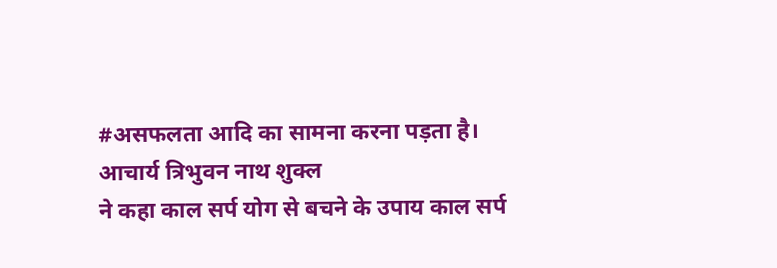#असफलता आदि का सामना करना पड़ता है।
आचार्य त्रिभुवन नाथ शुक्ल
ने कहा काल सर्प योग से बचने के उपाय काल सर्प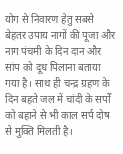योग से निवारण हेतु सबसे बेहतर उपाय नागों की पूजा और नाग पंचमी के दिन दान और सांप को दूध पिलाना बताया गया है। साथ ही चन्द्र ग्रहण के दिन बहते जल में चांदी के सर्पों को बहाने से भी काल सर्प दोष से मुक्ति मिलती है।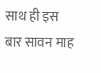साथ ही इस बार सावन माह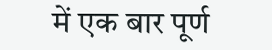में एक बार पूर्ण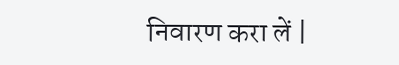निवारण करा लें |